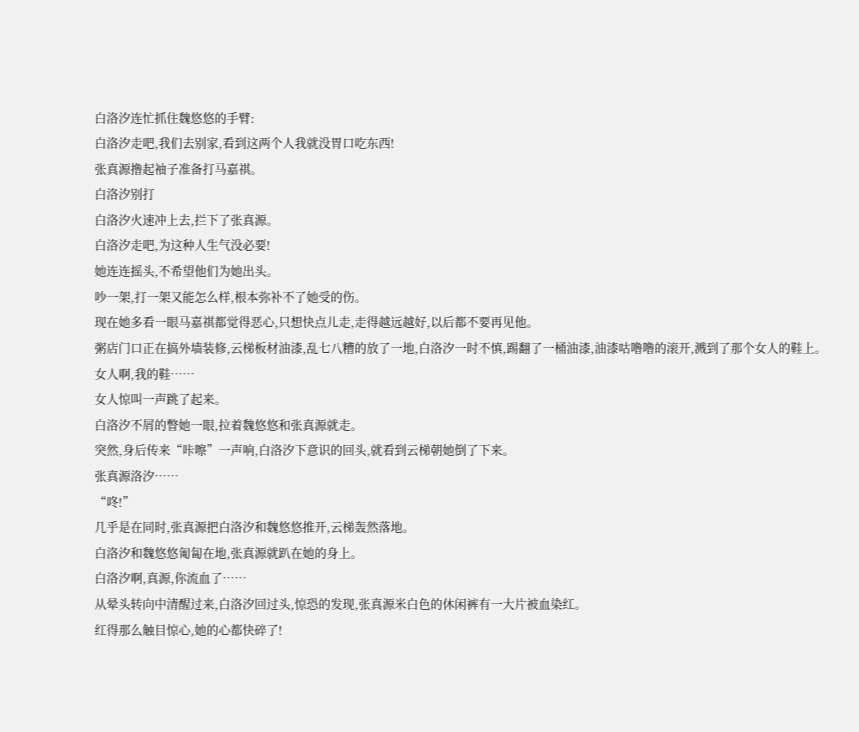白洛汐连忙抓住魏悠悠的手臂:
白洛汐走吧,我们去别家,看到这两个人我就没胃口吃东西!
张真源撸起袖子准备打马嘉祺。
白洛汐别打
白洛汐火速冲上去,拦下了张真源。
白洛汐走吧,为这种人生气没必要!
她连连摇头,不希望他们为她出头。
吵一架,打一架又能怎么样,根本弥补不了她受的伤。
现在她多看一眼马嘉祺都觉得恶心,只想快点儿走,走得越远越好,以后都不要再见他。
粥店门口正在搞外墙装修,云梯板材油漆,乱七八糟的放了一地,白洛汐一时不慎,踢翻了一桶油漆,油漆咕噜噜的滚开,溅到了那个女人的鞋上。
女人啊,我的鞋……
女人惊叫一声跳了起来。
白洛汐不屑的瞥她一眼,拉着魏悠悠和张真源就走。
突然,身后传来“咔嚓”一声响,白洛汐下意识的回头,就看到云梯朝她倒了下来。
张真源洛汐……
“咚!”
几乎是在同时,张真源把白洛汐和魏悠悠推开,云梯轰然落地。
白洛汐和魏悠悠匍匐在地,张真源就趴在她的身上。
白洛汐啊,真源,你流血了……
从晕头转向中清醒过来,白洛汐回过头,惊恐的发现,张真源米白色的休闲裤有一大片被血染红。
红得那么触目惊心,她的心都快碎了!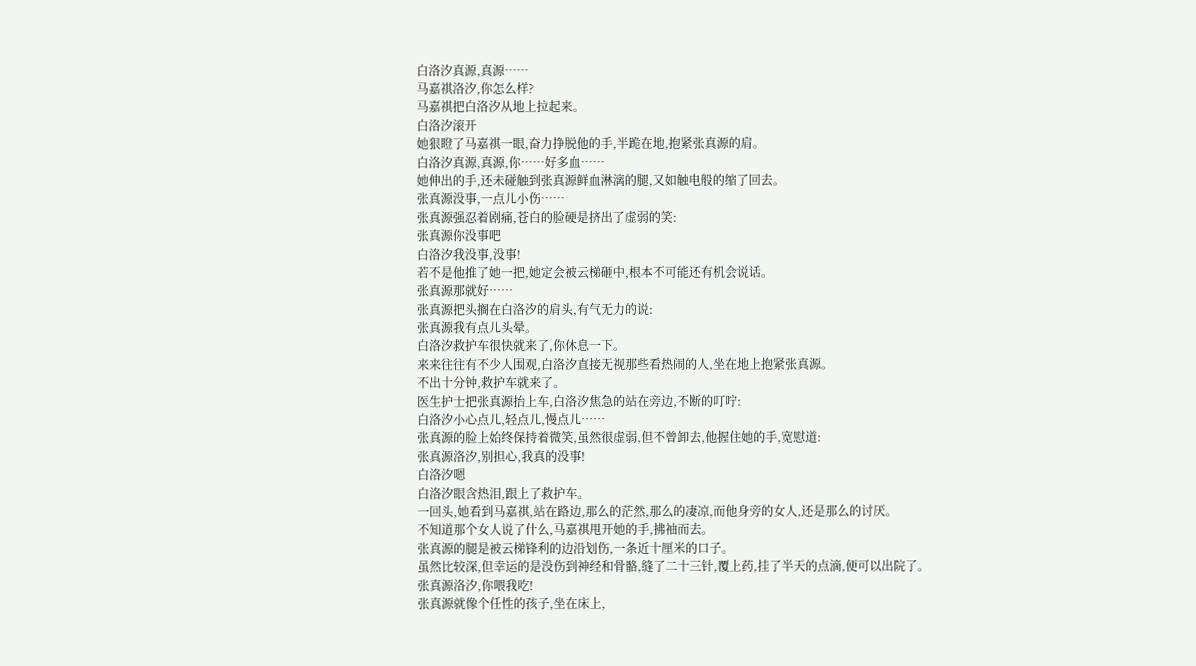白洛汐真源,真源……
马嘉祺洛汐,你怎么样?
马嘉祺把白洛汐从地上拉起来。
白洛汐滚开
她狠瞪了马嘉祺一眼,奋力挣脱他的手,半跪在地,抱紧张真源的肩。
白洛汐真源,真源,你……好多血……
她伸出的手,还未碰触到张真源鲜血淋漓的腿,又如触电般的缩了回去。
张真源没事,一点儿小伤……
张真源强忍着剧痛,苍白的脸硬是挤出了虚弱的笑:
张真源你没事吧
白洛汐我没事,没事!
若不是他推了她一把,她定会被云梯砸中,根本不可能还有机会说话。
张真源那就好……
张真源把头搁在白洛汐的肩头,有气无力的说:
张真源我有点儿头晕。
白洛汐救护车很快就来了,你休息一下。
来来往往有不少人围观,白洛汐直接无视那些看热闹的人,坐在地上抱紧张真源。
不出十分钟,救护车就来了。
医生护士把张真源抬上车,白洛汐焦急的站在旁边,不断的叮咛:
白洛汐小心点儿,轻点儿,慢点儿……
张真源的脸上始终保持着微笑,虽然很虚弱,但不曾卸去,他握住她的手,宽慰道:
张真源洛汐,别担心,我真的没事!
白洛汐嗯
白洛汐眼含热泪,跟上了救护车。
一回头,她看到马嘉祺,站在路边,那么的茫然,那么的凄凉,而他身旁的女人,还是那么的讨厌。
不知道那个女人说了什么,马嘉祺甩开她的手,拂袖而去。
张真源的腿是被云梯锋利的边沿划伤,一条近十厘米的口子。
虽然比较深,但幸运的是没伤到神经和骨骼,缝了二十三针,覆上药,挂了半天的点滴,便可以出院了。
张真源洛汐,你喂我吃!
张真源就像个任性的孩子,坐在床上,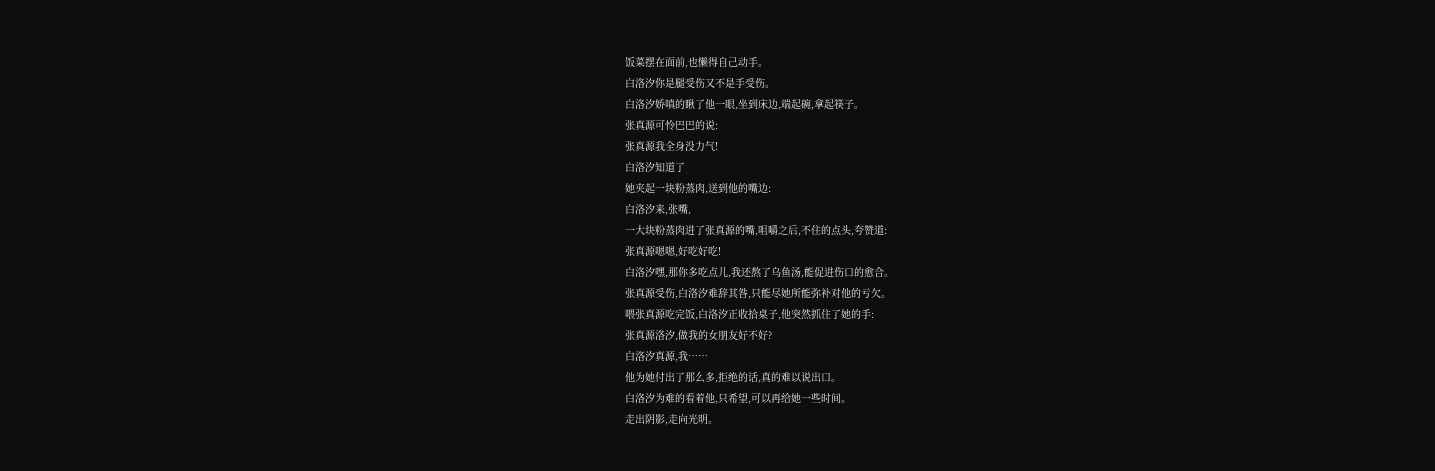饭菜摆在面前,也懒得自己动手。
白洛汐你是腿受伤又不是手受伤。
白洛汐娇嗔的瞅了他一眼,坐到床边,端起碗,拿起筷子。
张真源可怜巴巴的说:
张真源我全身没力气!
白洛汐知道了
她夹起一块粉蒸肉,送到他的嘴边:
白洛汐来,张嘴,
一大块粉蒸肉进了张真源的嘴,咀嚼之后,不住的点头,夸赞道:
张真源嗯嗯,好吃好吃!
白洛汐嘿,那你多吃点儿,我还熬了乌鱼汤,能促进伤口的愈合。
张真源受伤,白洛汐难辞其咎,只能尽她所能弥补对他的亏欠。
喂张真源吃完饭,白洛汐正收拾桌子,他突然抓住了她的手:
张真源洛汐,做我的女朋友好不好?
白洛汐真源,我……
他为她付出了那么多,拒绝的话,真的难以说出口。
白洛汐为难的看着他,只希望,可以再给她一些时间。
走出阴影,走向光明。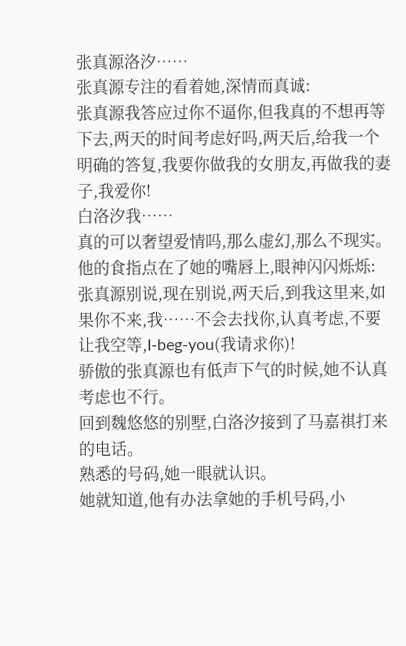张真源洛汐……
张真源专注的看着她,深情而真诚:
张真源我答应过你不逼你,但我真的不想再等下去,两天的时间考虑好吗,两天后,给我一个明确的答复,我要你做我的女朋友,再做我的妻子,我爱你!
白洛汐我……
真的可以奢望爱情吗,那么虚幻,那么不现实。
他的食指点在了她的嘴唇上,眼神闪闪烁烁:
张真源别说,现在别说,两天后,到我这里来,如果你不来,我……不会去找你,认真考虑,不要让我空等,I-beg-you(我请求你)!
骄傲的张真源也有低声下气的时候,她不认真考虑也不行。
回到魏悠悠的别墅,白洛汐接到了马嘉祺打来的电话。
熟悉的号码,她一眼就认识。
她就知道,他有办法拿她的手机号码,小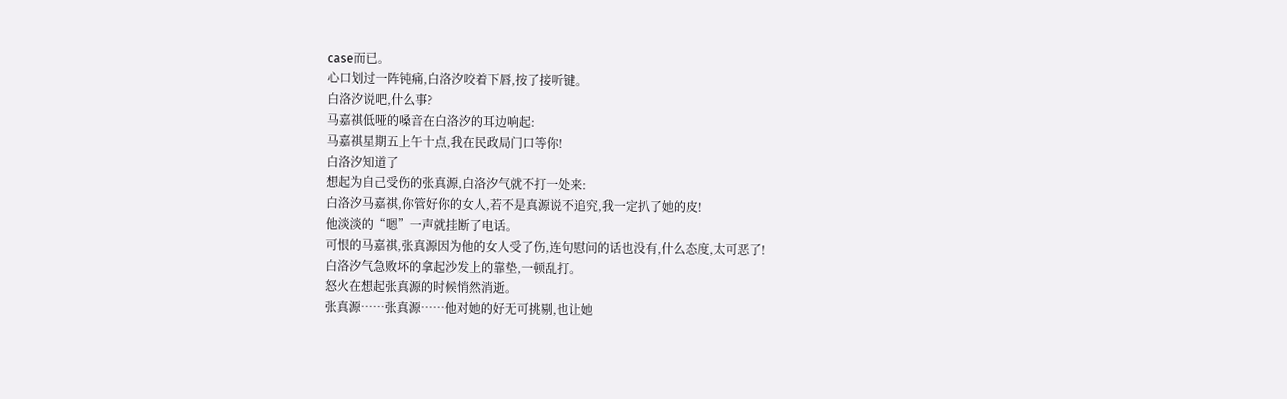case而已。
心口划过一阵钝痛,白洛汐咬着下唇,按了接听键。
白洛汐说吧,什么事?
马嘉祺低哑的嗓音在白洛汐的耳边响起:
马嘉祺星期五上午十点,我在民政局门口等你!
白洛汐知道了
想起为自己受伤的张真源,白洛汐气就不打一处来:
白洛汐马嘉祺,你管好你的女人,若不是真源说不追究,我一定扒了她的皮!
他淡淡的“嗯”一声就挂断了电话。
可恨的马嘉祺,张真源因为他的女人受了伤,连句慰问的话也没有,什么态度,太可恶了!
白洛汐气急败坏的拿起沙发上的靠垫,一顿乱打。
怒火在想起张真源的时候悄然消逝。
张真源……张真源……他对她的好无可挑剔,也让她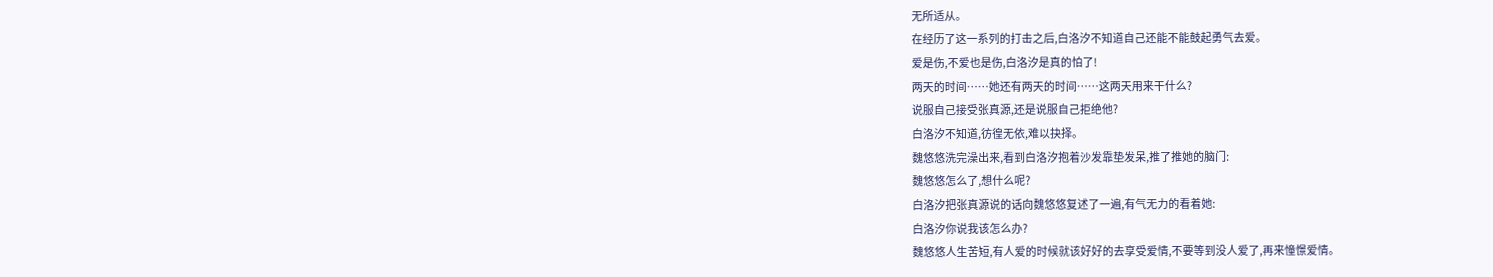无所适从。
在经历了这一系列的打击之后,白洛汐不知道自己还能不能鼓起勇气去爱。
爱是伤,不爱也是伤,白洛汐是真的怕了!
两天的时间……她还有两天的时间……这两天用来干什么?
说服自己接受张真源,还是说服自己拒绝他?
白洛汐不知道,彷徨无依,难以抉择。
魏悠悠洗完澡出来,看到白洛汐抱着沙发靠垫发呆,推了推她的脑门:
魏悠悠怎么了,想什么呢?
白洛汐把张真源说的话向魏悠悠复述了一遍,有气无力的看着她:
白洛汐你说我该怎么办?
魏悠悠人生苦短,有人爱的时候就该好好的去享受爱情,不要等到没人爱了,再来憧憬爱情。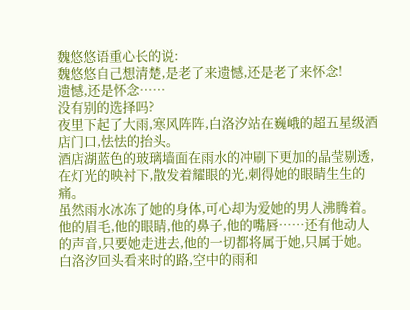魏悠悠语重心长的说:
魏悠悠自己想清楚,是老了来遗憾,还是老了来怀念!
遗憾,还是怀念……
没有别的选择吗?
夜里下起了大雨,寒风阵阵,白洛汐站在巍峨的超五星级酒店门口,怯怯的抬头。
酒店湖蓝色的玻璃墙面在雨水的冲刷下更加的晶莹剔透,在灯光的映衬下,散发着耀眼的光,刺得她的眼睛生生的痛。
虽然雨水冰冻了她的身体,可心却为爱她的男人沸腾着。
他的眉毛,他的眼睛,他的鼻子,他的嘴唇……还有他动人的声音,只要她走进去,他的一切都将属于她,只属于她。
白洛汐回头看来时的路,空中的雨和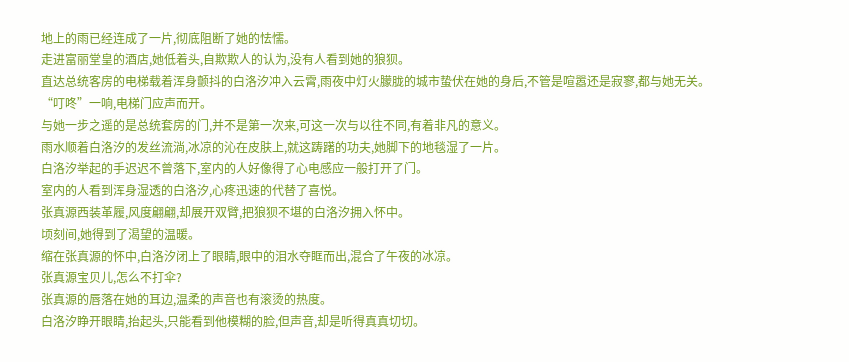地上的雨已经连成了一片,彻底阻断了她的怯懦。
走进富丽堂皇的酒店,她低着头,自欺欺人的认为,没有人看到她的狼狈。
直达总统客房的电梯载着浑身颤抖的白洛汐冲入云霄,雨夜中灯火朦胧的城市蛰伏在她的身后,不管是喧嚣还是寂寥,都与她无关。
“叮咚”一响,电梯门应声而开。
与她一步之遥的是总统套房的门,并不是第一次来,可这一次与以往不同,有着非凡的意义。
雨水顺着白洛汐的发丝流淌,冰凉的沁在皮肤上,就这踌躇的功夫,她脚下的地毯湿了一片。
白洛汐举起的手迟迟不曾落下,室内的人好像得了心电感应一般打开了门。
室内的人看到浑身湿透的白洛汐,心疼迅速的代替了喜悦。
张真源西装革履,风度翩翩,却展开双臂,把狼狈不堪的白洛汐拥入怀中。
顷刻间,她得到了渴望的温暖。
缩在张真源的怀中,白洛汐闭上了眼睛,眼中的泪水夺眶而出,混合了午夜的冰凉。
张真源宝贝儿,怎么不打伞?
张真源的唇落在她的耳边,温柔的声音也有滚烫的热度。
白洛汐睁开眼睛,抬起头,只能看到他模糊的脸,但声音,却是听得真真切切。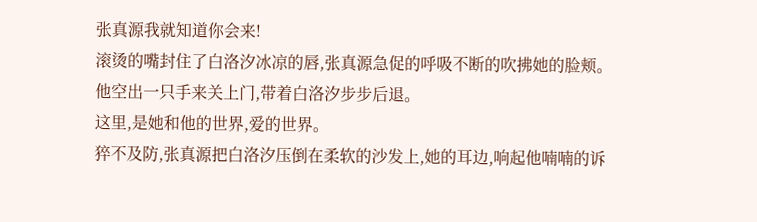张真源我就知道你会来!
滚烫的嘴封住了白洛汐冰凉的唇,张真源急促的呼吸不断的吹拂她的脸颊。
他空出一只手来关上门,带着白洛汐步步后退。
这里,是她和他的世界,爱的世界。
猝不及防,张真源把白洛汐压倒在柔软的沙发上,她的耳边,响起他喃喃的诉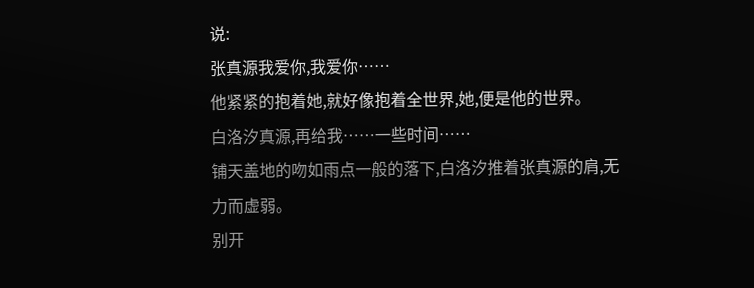说:
张真源我爱你,我爱你……
他紧紧的抱着她,就好像抱着全世界,她,便是他的世界。
白洛汐真源,再给我……一些时间……
铺天盖地的吻如雨点一般的落下,白洛汐推着张真源的肩,无力而虚弱。
别开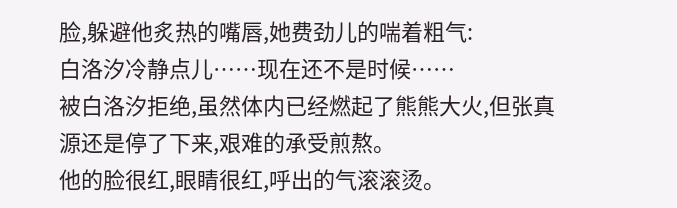脸,躲避他炙热的嘴唇,她费劲儿的喘着粗气:
白洛汐冷静点儿……现在还不是时候……
被白洛汐拒绝,虽然体内已经燃起了熊熊大火,但张真源还是停了下来,艰难的承受煎熬。
他的脸很红,眼睛很红,呼出的气滚滚烫。